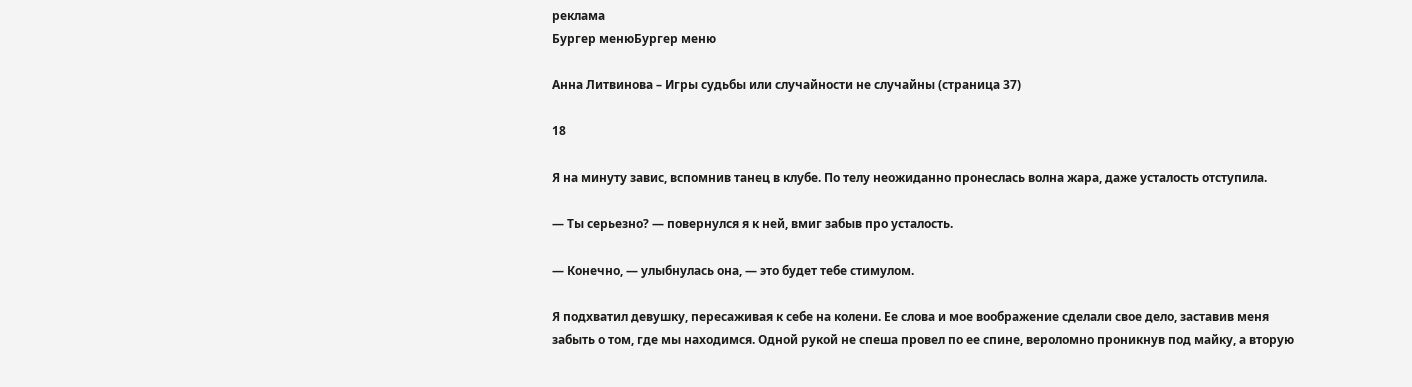реклама
Бургер менюБургер меню

Анна Литвинова – Игры судьбы или случайности не случайны (страница 37)

18

Я на минуту завис, вспомнив танец в клубе. По телу неожиданно пронеслась волна жара, даже усталость отступила.

— Ты серьезно? — повернулся я к ней, вмиг забыв про усталость.

— Конечно, — улыбнулась она, — это будет тебе стимулом.

Я подхватил девушку, пересаживая к себе на колени. Ее слова и мое воображение сделали свое дело, заставив меня забыть о том, где мы находимся. Одной рукой не спеша провел по ее спине, вероломно проникнув под майку, а вторую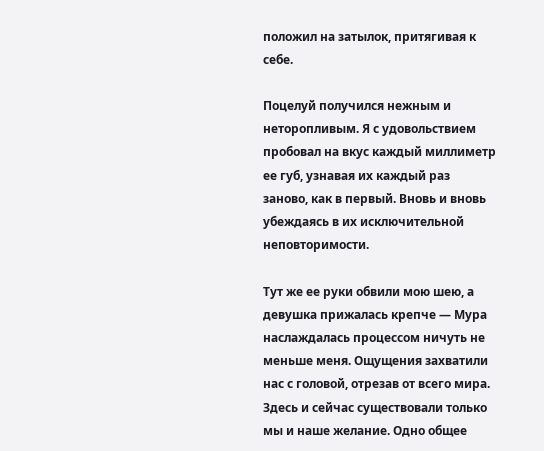положил на затылок, притягивая к себе.

Поцелуй получился нежным и неторопливым. Я с удовольствием пробовал на вкус каждый миллиметр ее губ, узнавая их каждый раз заново, как в первый. Вновь и вновь убеждаясь в их исключительной неповторимости.

Тут же ее руки обвили мою шею, а девушка прижалась крепче — Мура наслаждалась процессом ничуть не меньше меня. Ощущения захватили нас с головой, отрезав от всего мира. Здесь и сейчас существовали только мы и наше желание. Одно общее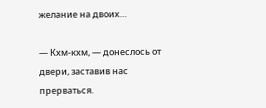желание на двоих…

— Кхм-кхм, — донеслось от двери, заставив нас прерваться.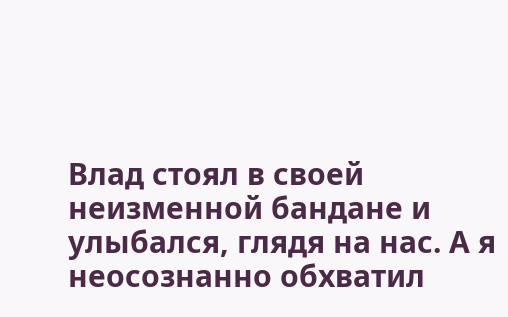Влад стоял в своей неизменной бандане и улыбался, глядя на нас. А я неосознанно обхватил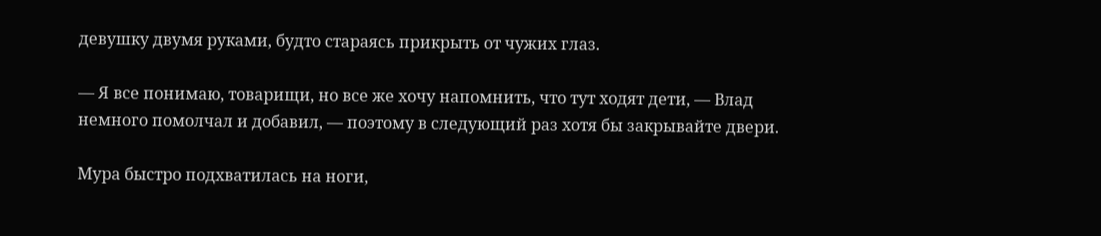девушку двумя руками, будто стараясь прикрыть от чужих глаз.

— Я все понимаю, товарищи, но все же хочу напомнить, что тут ходят дети, — Влад немного помолчал и добавил, — поэтому в следующий раз хотя бы закрывайте двери.

Мура быстро подхватилась на ноги,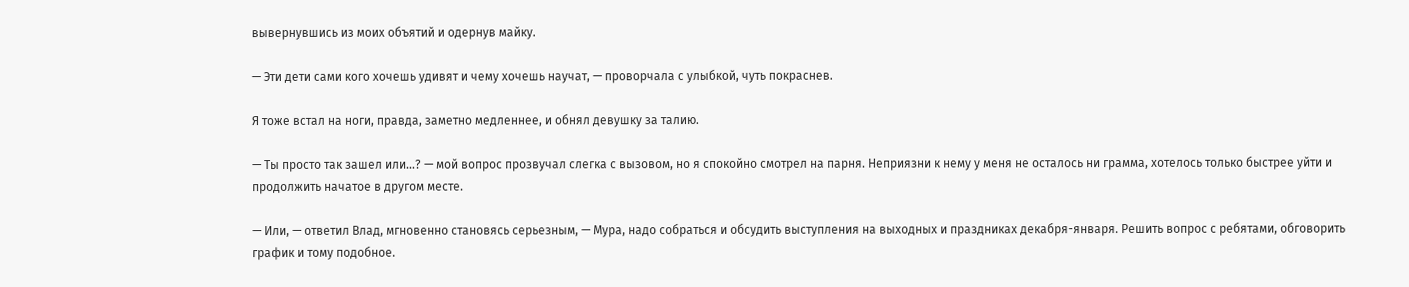вывернувшись из моих объятий и одернув майку.

— Эти дети сами кого хочешь удивят и чему хочешь научат, — проворчала с улыбкой, чуть покраснев.

Я тоже встал на ноги, правда, заметно медленнее, и обнял девушку за талию.

— Ты просто так зашел или…? — мой вопрос прозвучал слегка с вызовом, но я спокойно смотрел на парня. Неприязни к нему у меня не осталось ни грамма, хотелось только быстрее уйти и продолжить начатое в другом месте.

— Или, — ответил Влад, мгновенно становясь серьезным, — Мура, надо собраться и обсудить выступления на выходных и праздниках декабря-января. Решить вопрос с ребятами, обговорить график и тому подобное.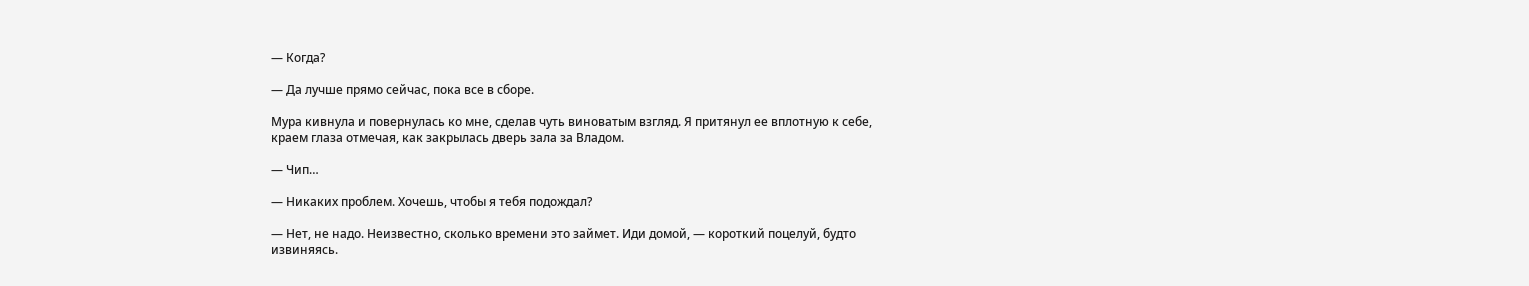— Когда?

— Да лучше прямо сейчас, пока все в сборе.

Мура кивнула и повернулась ко мне, сделав чуть виноватым взгляд. Я притянул ее вплотную к себе, краем глаза отмечая, как закрылась дверь зала за Владом.

— Чип…

— Никаких проблем. Хочешь, чтобы я тебя подождал?

— Нет, не надо. Неизвестно, сколько времени это займет. Иди домой, — короткий поцелуй, будто извиняясь.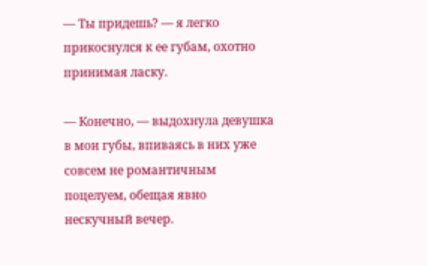— Ты придешь? — я легко прикоснулся к ее губам, охотно принимая ласку.

— Конечно, — выдохнула девушка в мои губы, впиваясь в них уже совсем не романтичным поцелуем, обещая явно нескучный вечер.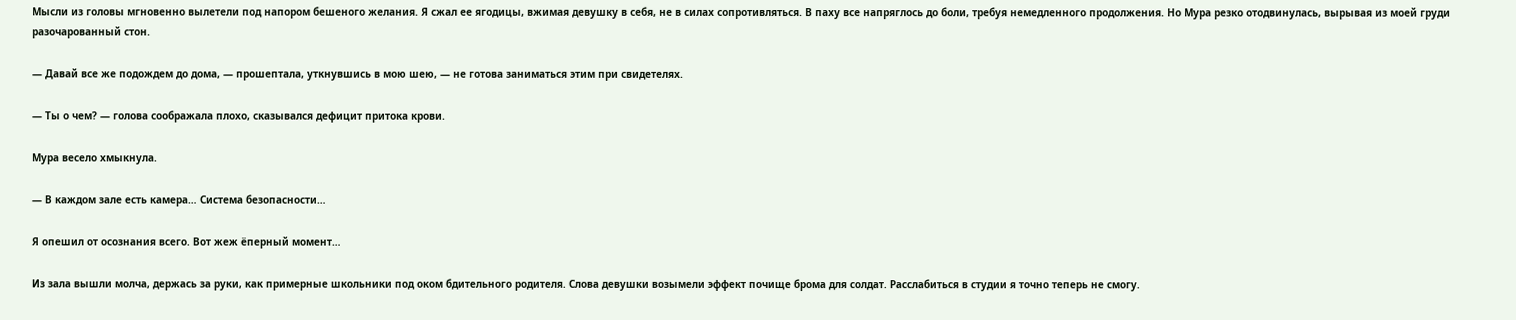Мысли из головы мгновенно вылетели под напором бешеного желания. Я сжал ее ягодицы, вжимая девушку в себя, не в силах сопротивляться. В паху все напряглось до боли, требуя немедленного продолжения. Но Мура резко отодвинулась, вырывая из моей груди разочарованный стон.

— Давай все же подождем до дома, — прошептала, уткнувшись в мою шею, — не готова заниматься этим при свидетелях.

— Ты о чем? — голова соображала плохо, сказывался дефицит притока крови.

Мура весело хмыкнула.

— В каждом зале есть камера… Система безопасности…

Я опешил от осознания всего. Вот жеж ёперный момент…

Из зала вышли молча, держась за руки, как примерные школьники под оком бдительного родителя. Слова девушки возымели эффект почище брома для солдат. Расслабиться в студии я точно теперь не смогу.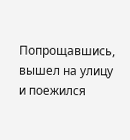Попрощавшись, вышел на улицу и поежился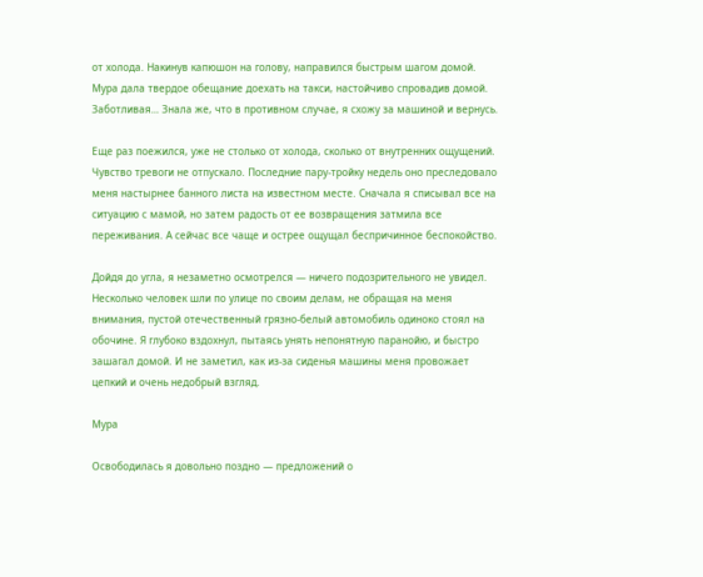от холода. Накинув капюшон на голову, направился быстрым шагом домой. Мура дала твердое обещание доехать на такси, настойчиво спровадив домой. Заботливая… Знала же, что в противном случае, я схожу за машиной и вернусь.

Еще раз поежился, уже не столько от холода, сколько от внутренних ощущений. Чувство тревоги не отпускало. Последние пару-тройку недель оно преследовало меня настырнее банного листа на известном месте. Сначала я списывал все на ситуацию с мамой, но затем радость от ее возвращения затмила все переживания. А сейчас все чаще и острее ощущал беспричинное беспокойство.

Дойдя до угла, я незаметно осмотрелся — ничего подозрительного не увидел. Несколько человек шли по улице по своим делам, не обращая на меня внимания, пустой отечественный грязно-белый автомобиль одиноко стоял на обочине. Я глубоко вздохнул, пытаясь унять непонятную паранойю, и быстро зашагал домой. И не заметил, как из-за сиденья машины меня провожает цепкий и очень недобрый взгляд.

Мура

Освободилась я довольно поздно — предложений о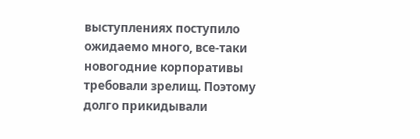выступлениях поступило ожидаемо много, все-таки новогодние корпоративы требовали зрелищ. Поэтому долго прикидывали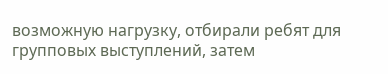возможную нагрузку, отбирали ребят для групповых выступлений, затем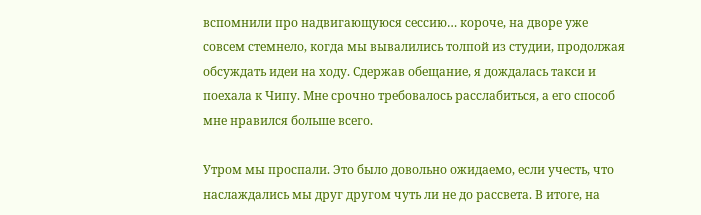вспомнили про надвигающуюся сессию… короче, на дворе уже совсем стемнело, когда мы вывалились толпой из студии, продолжая обсуждать идеи на ходу. Сдержав обещание, я дождалась такси и поехала к Чипу. Мне срочно требовалось расслабиться, а его способ мне нравился больше всего.

Утром мы проспали. Это было довольно ожидаемо, если учесть, что наслаждались мы друг другом чуть ли не до рассвета. В итоге, на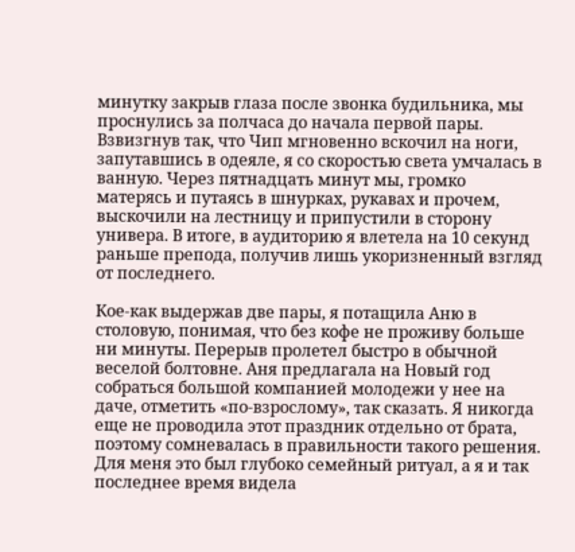минутку закрыв глаза после звонка будильника, мы проснулись за полчаса до начала первой пары. Взвизгнув так, что Чип мгновенно вскочил на ноги, запутавшись в одеяле, я со скоростью света умчалась в ванную. Через пятнадцать минут мы, громко матерясь и путаясь в шнурках, рукавах и прочем, выскочили на лестницу и припустили в сторону универа. В итоге, в аудиторию я влетела на 10 секунд раньше препода, получив лишь укоризненный взгляд от последнего.

Кое-как выдержав две пары, я потащила Аню в столовую, понимая, что без кофе не проживу больше ни минуты. Перерыв пролетел быстро в обычной веселой болтовне. Аня предлагала на Новый год собраться большой компанией молодежи у нее на даче, отметить «по-взрослому», так сказать. Я никогда еще не проводила этот праздник отдельно от брата, поэтому сомневалась в правильности такого решения. Для меня это был глубоко семейный ритуал, а я и так последнее время видела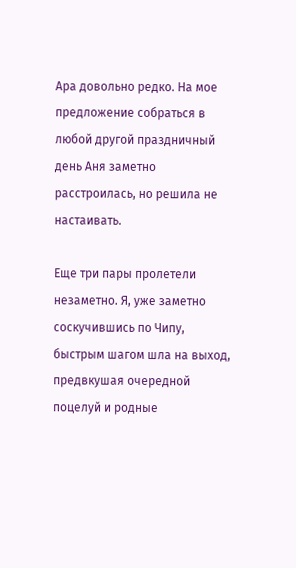Ара довольно редко. На мое предложение собраться в любой другой праздничный день Аня заметно расстроилась, но решила не настаивать.

Еще три пары пролетели незаметно. Я, уже заметно соскучившись по Чипу, быстрым шагом шла на выход, предвкушая очередной поцелуй и родные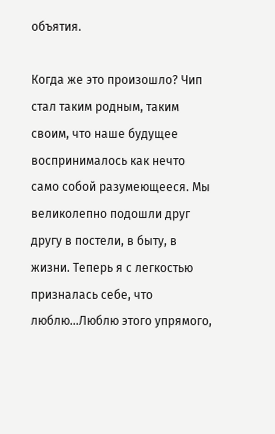объятия.

Когда же это произошло? Чип стал таким родным, таким своим, что наше будущее воспринималось как нечто само собой разумеющееся. Мы великолепно подошли друг другу в постели, в быту, в жизни. Теперь я с легкостью призналась себе, что люблю…Люблю этого упрямого,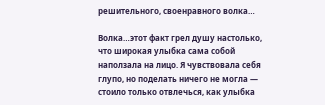решительного, своенравного волка…

Волка…этот факт грел душу настолько, что широкая улыбка сама собой наползала на лицо. Я чувствовала себя глупо, но поделать ничего не могла — стоило только отвлечься, как улыбка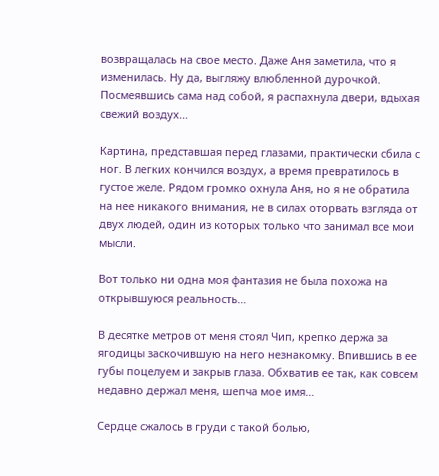возвращалась на свое место. Даже Аня заметила, что я изменилась. Ну да, выгляжу влюбленной дурочкой. Посмеявшись сама над собой, я распахнула двери, вдыхая свежий воздух…

Картина, представшая перед глазами, практически сбила с ног. В легких кончился воздух, а время превратилось в густое желе. Рядом громко охнула Аня, но я не обратила на нее никакого внимания, не в силах оторвать взгляда от двух людей, один из которых только что занимал все мои мысли.

Вот только ни одна моя фантазия не была похожа на открывшуюся реальность…

В десятке метров от меня стоял Чип, крепко держа за ягодицы заскочившую на него незнакомку. Впившись в ее губы поцелуем и закрыв глаза. Обхватив ее так, как совсем недавно держал меня, шепча мое имя…

Сердце сжалось в груди с такой болью,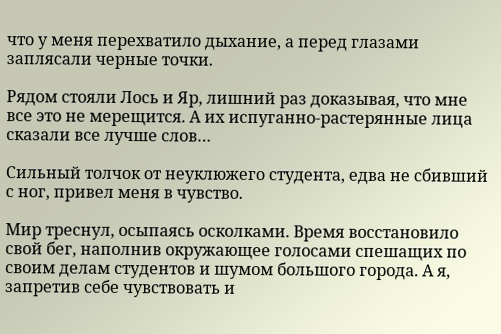что у меня перехватило дыхание, а перед глазами заплясали черные точки.

Рядом стояли Лось и Яр, лишний раз доказывая, что мне все это не мерещится. А их испуганно-растерянные лица сказали все лучше слов…

Сильный толчок от неуклюжего студента, едва не сбивший с ног, привел меня в чувство.

Мир треснул, осыпаясь осколками. Время восстановило свой бег, наполнив окружающее голосами спешащих по своим делам студентов и шумом большого города. А я, запретив себе чувствовать и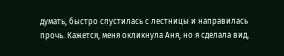думать, быстро спустилась с лестницы и направилась прочь. Кажется, меня окликнула Аня, но я сделала вид,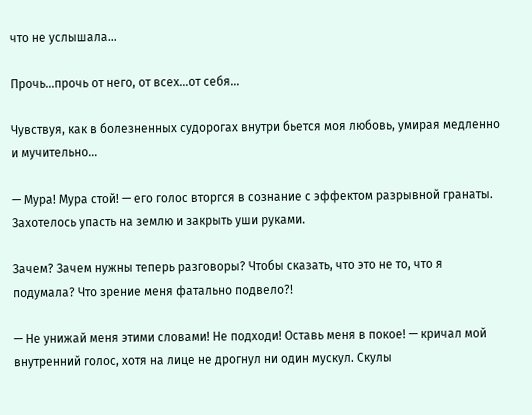что не услышала…

Прочь…прочь от него, от всех…от себя…

Чувствуя, как в болезненных судорогах внутри бьется моя любовь, умирая медленно и мучительно…

— Мура! Мура стой! — его голос вторгся в сознание с эффектом разрывной гранаты. Захотелось упасть на землю и закрыть уши руками.

Зачем? Зачем нужны теперь разговоры? Чтобы сказать, что это не то, что я подумала? Что зрение меня фатально подвело?!

— Не унижай меня этими словами! Не подходи! Оставь меня в покое! — кричал мой внутренний голос, хотя на лице не дрогнул ни один мускул. Скулы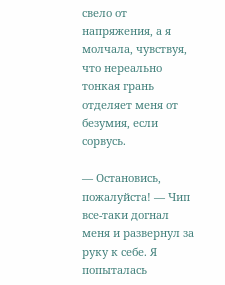свело от напряжения, а я молчала, чувствуя, что нереально тонкая грань отделяет меня от безумия, если сорвусь.

— Остановись, пожалуйста! — Чип все-таки догнал меня и развернул за руку к себе. Я попыталась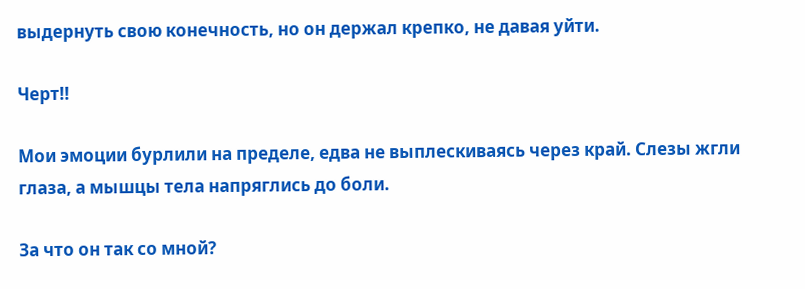выдернуть свою конечность, но он держал крепко, не давая уйти.

Черт!!

Мои эмоции бурлили на пределе, едва не выплескиваясь через край. Слезы жгли глаза, а мышцы тела напряглись до боли.

За что он так со мной?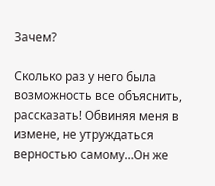Зачем?

Сколько раз у него была возможность все объяснить, рассказать! Обвиняя меня в измене, не утруждаться верностью самому…Он же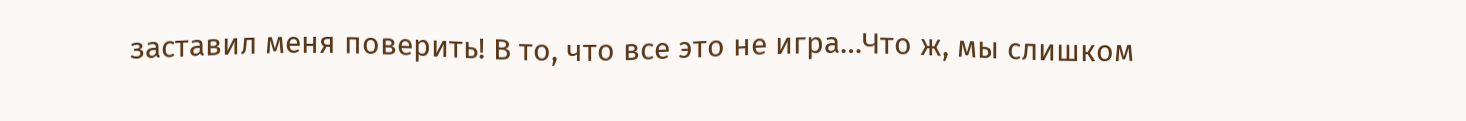заставил меня поверить! В то, что все это не игра…Что ж, мы слишком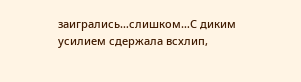заигрались…слишком…С диким усилием сдержала всхлип,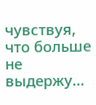чувствуя, что больше не выдержу…